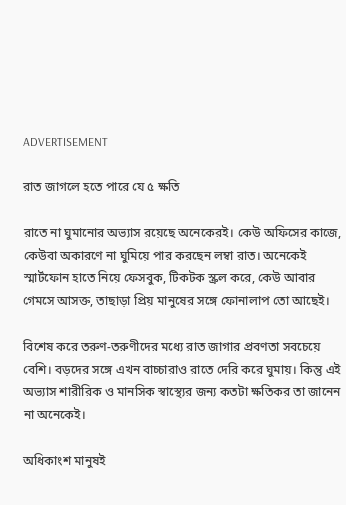ADVERTISEMENT

রাত জাগলে হতে পারে যে ৫ ক্ষতি

রাতে না ঘুমানোর অভ্যাস রয়েছে অনেকেরই। কেউ অফিসের কাজে, কেউবা অকারণে না ঘুমিয়ে পার করছেন লম্বা রাত। অনেকেই স্মার্টফোন হাতে নিয়ে ফেসবুক, টিকটক স্ক্রল করে, কেউ আবার গেমসে আসক্ত, তাছাড়া প্রিয় মানুষের সঙ্গে ফোনালাপ তো আছেই।

বিশেষ করে তরুণ-তরুণীদের মধ্যে রাত জাগার প্রবণতা সবচেয়ে বেশি। বড়দের সঙ্গে এখন বাচ্চারাও রাতে দেরি করে ঘুমায়। কিন্তু এই অভ্যাস শারীরিক ও মানসিক স্বাস্থ্যের জন্য কতটা ক্ষতিকর তা জানেন না অনেকেই।

অধিকাংশ মানুষই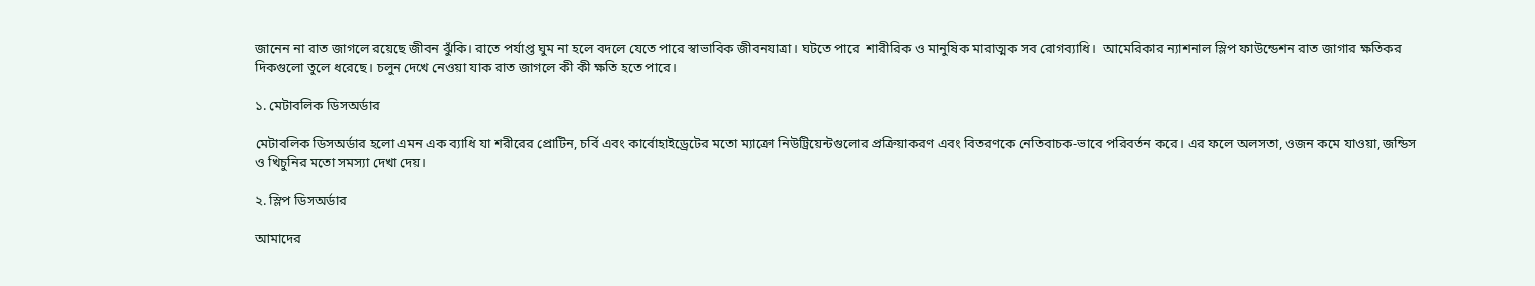জানেন না রাত জাগলে রয়েছে জীবন ঝুঁকি। রাতে পর্যাপ্ত ঘুম না হলে বদলে যেতে পারে স্বাভাবিক জীবনযাত্রা। ঘটতে পারে  শারীরিক ও মানুষিক মারাত্মক সব রোগব্যাধি।  আমেরিকার ন্যাশনাল স্লিপ ফাউন্ডেশন রাত জাগার ক্ষতিকর দিকগুলো তুলে ধরেছে। চলুন দেখে নেওয়া যাক রাত জাগলে কী কী ক্ষতি হতে পারে।

১. মেটাবলিক ডিসঅর্ডার

মেটাবলিক ডিসঅর্ডার হলো এমন এক ব্যাধি যা শরীরের প্রোটিন, চর্বি এবং কার্বোহাইড্রেটের মতো ম্যাক্রো নিউট্রিয়েন্টগুলোর প্রক্রিয়াকরণ এবং বিতরণকে নেতিবাচক-ভাবে পরিবর্তন করে। এর ফলে অলসতা, ওজন কমে যাওয়া, জন্ডিস ও খিচুনির মতো সমস্যা দেখা দেয়।

২. স্লিপ ডিসঅর্ডার

আমাদের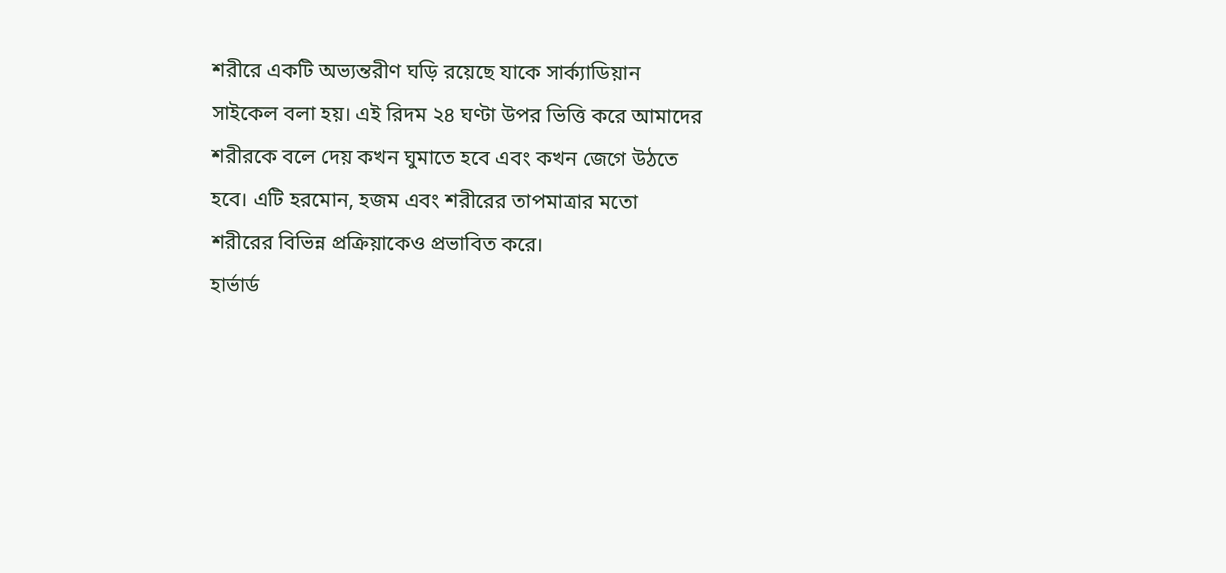শরীরে একটি অভ্যন্তরীণ ঘড়ি রয়েছে যাকে সার্ক্যাডিয়ান সাইকেল বলা হয়। এই রিদম ২৪ ঘণ্টা উপর ভিত্তি করে আমাদের শরীরকে বলে দেয় কখন ঘুমাতে হবে এবং কখন জেগে উঠতে হবে। এটি হরমোন, হজম এবং শরীরের তাপমাত্রার মতো শরীরের বিভিন্ন প্রক্রিয়াকেও প্রভাবিত করে।
হার্ভার্ড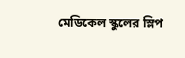মেডিকেল স্কুলের স্লিপ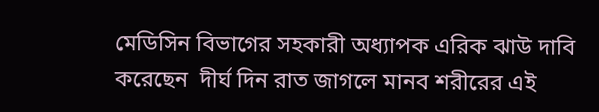মেডিসিন বিভাগের সহকারী অধ্যাপক এরিক ঝাউ দাবি করেছেন  দীর্ঘ দিন রাত জাগলে মানব শরীরের এই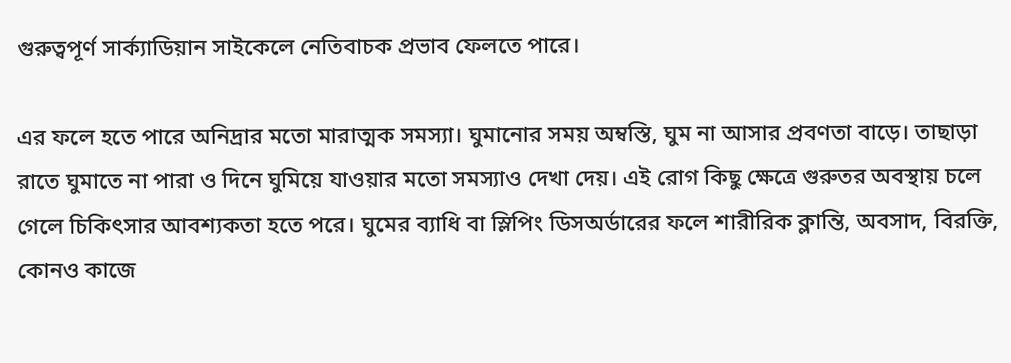গুরুত্বপূর্ণ সার্ক্যাডিয়ান সাইকেলে নেতিবাচক প্রভাব ফেলতে পারে।

এর ফলে হতে পারে অনিদ্রার মতো মারাত্মক সমস্যা। ঘুমানোর সময় অম্বস্তি, ঘুম না আসার প্রবণতা বাড়ে। তাছাড়া রাতে ঘুমাতে না পারা ও দিনে ঘুমিয়ে যাওয়ার মতো সমস্যাও দেখা দেয়। এই রোগ কিছু ক্ষেত্রে গুরুতর অবস্থায় চলে গেলে চিকিৎসার আবশ্যকতা হতে পরে। ঘুমের ব্যাধি বা স্লিপিং ডিসঅর্ডারের ফলে শারীরিক ক্লান্তি, অবসাদ, বিরক্তি, কোনও কাজে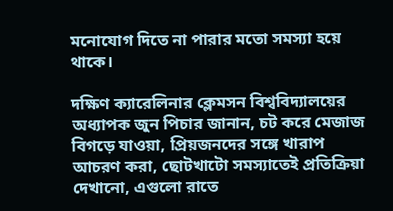মনোযোগ দিতে না পারার মতো সমস্যা হয়ে থাকে।

দক্ষিণ ক্যারেলিনার ক্লেমসন বিশ্ববিদ্যালয়ের অধ্যাপক জুন পিচার জানান, চট করে মেজাজ বিগড়ে যাওয়া, প্রিয়জনদের সঙ্গে খারাপ আচরণ করা, ছোটখাটো সমস্যাতেই প্রতিক্রিয়া দেখানো, এগুলো রাতে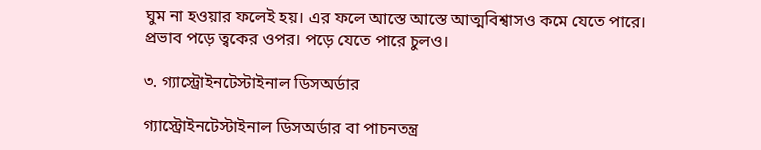ঘুম না হওয়ার ফলেই হয়। এর ফলে আস্তে আস্তে আত্মবিশ্বাসও কমে যেতে পারে। প্রভাব পড়ে ত্বকের ওপর। পড়ে যেতে পারে চুলও।

৩. গ্যাস্ট্রোইনটেস্টাইনাল ডিসঅর্ডার

গ্যাস্ট্রোইনটেস্টাইনাল ডিসঅর্ডার বা পাচনতন্ত্র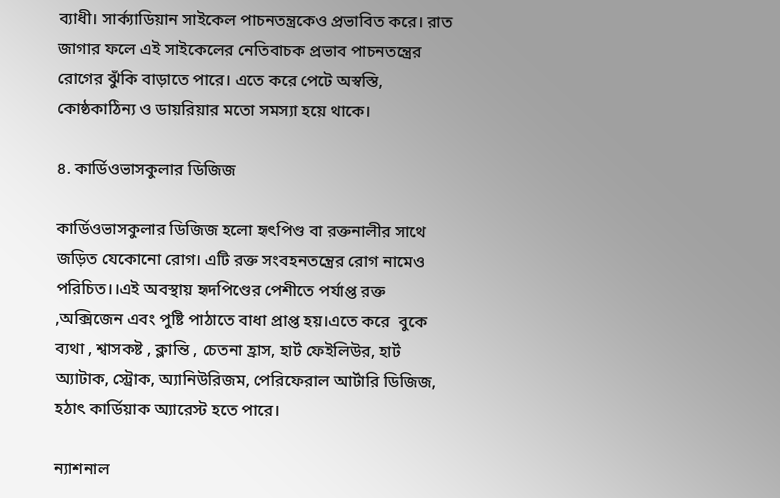ব্যাধী। সার্ক্যাডিয়ান সাইকেল পাচনতন্ত্রকেও প্রভাবিত করে। রাত জাগার ফলে এই সাইকেলের নেতিবাচক প্রভাব পাচনতন্ত্রের রোগের ঝুঁকি বাড়াতে পারে। এতে করে পেটে অস্বস্তি, কোষ্ঠকাঠিন্য ও ডায়রিয়ার মতো সমস্যা হয়ে থাকে।

৪. কার্ডিওভাসকুলার ডিজিজ

কার্ডিওভাসকুলার ডিজিজ হলো হৃৎপিণ্ড বা রক্তনালীর সাথে জড়িত যেকোনো রোগ। এটি রক্ত সংবহনতন্ত্রের রোগ নামেও পরিচিত।।এই অবস্থায় হৃদপিণ্ডের পেশীতে পর্যাপ্ত রক্ত ,অক্সিজেন এবং পুষ্টি পাঠাতে বাধা প্রাপ্ত হয়।এতে করে  বুকে ব্যথা , শ্বাসকষ্ট , ক্লান্তি , চেতনা হ্রাস, হার্ট ফেইলিউর, হার্ট অ্যাটাক, স্ট্রোক, অ্যানিউরিজম, পেরিফেরাল আর্টারি ডিজিজ, হঠাৎ কার্ডিয়াক অ্যারেস্ট হতে পারে।

ন্যাশনাল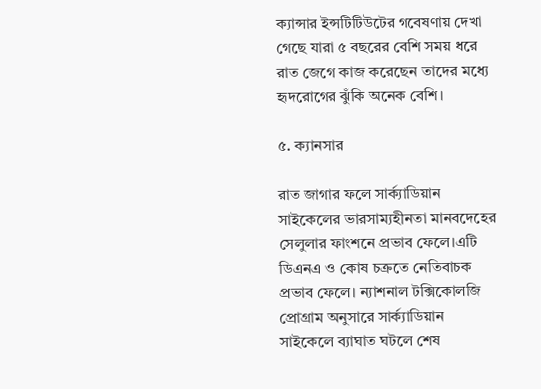ক্যান্সার ইন্সটিটিউটের গবেষণায় দেখা গেছে যারা ৫ বছরের বেশি সময় ধরে রাত জেগে কাজ করেছেন তাদের মধ্যে হৃদরোগের ঝুঁকি অনেক বেশি।

৫. ক্যানসার

রাত জাগার ফলে সার্ক্যাডিয়ান সাইকেলের ভারসাম্যহীনতা মানবদেহের সেলুলার ফাংশনে প্রভাব ফেলে।এটি ডিএনএ ও কোষ চক্রতে নেতিবাচক প্রভাব ফেলে। ন্যাশনাল টক্সিকোলজি প্রোগ্রাম অনুসারে সার্ক্যাডিয়ান সাইকেলে ব্যাঘাত ঘটলে শেষ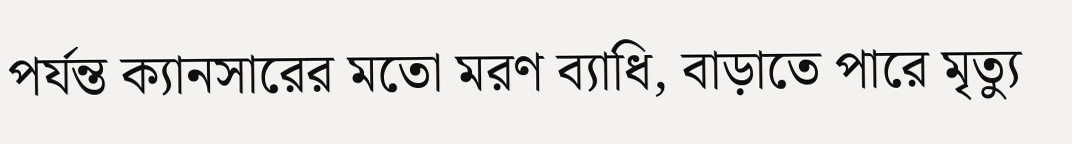পর্যন্ত ক্যানসারের মতো মরণ ব্যাধি, বাড়াতে পারে মৃত্যু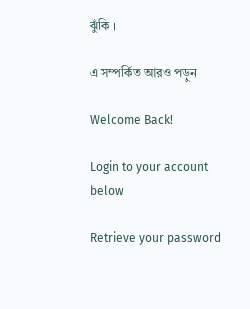ঝুঁকি ।

এ সম্পর্কিত আরও পড়ুন

Welcome Back!

Login to your account below

Retrieve your password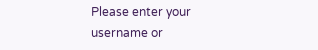Please enter your username or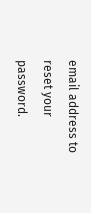email address to reset your password.